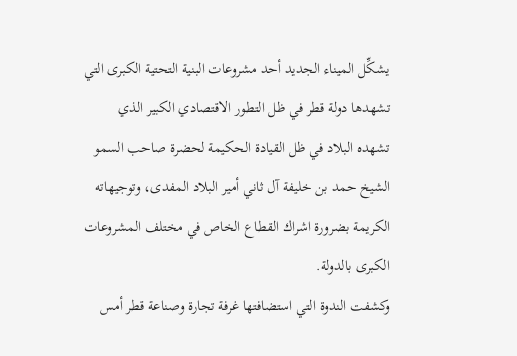يشكِّل الميناء الجديد أحد مشروعات البنية التحتية الكبرى التي تشهدها دولة قطر في ظل التطور الاقتصادي الكبير الذي تشهده البلاد في ظل القيادة الحكيمة لحضرة صاحب السمو الشيخ حمد بن خليفة آل ثاني أمير البلاد المفدى، وتوجيهاته الكريمة بضرورة اشراك القطاع الخاص في مختلف المشروعات الكبرى بالدولة.
وكشفت الندوة التي استضافتها غرفة تجارة وصناعة قطر أمس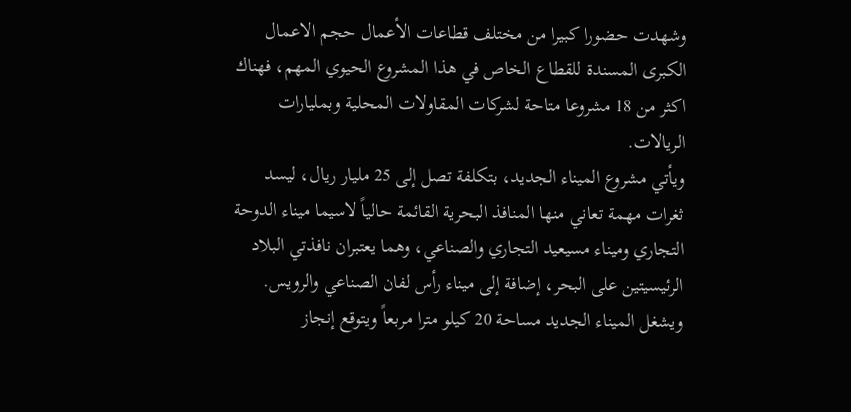وشهدت حضورا كبيرا من مختلف قطاعات الأعمال حجم الاعمال الكبرى المسندة للقطاع الخاص في هذا المشروع الحيوي المهم، فهناك اكثر من 18 مشروعا متاحة لشركات المقاولات المحلية وبمليارات الريالات.
ويأتي مشروع الميناء الجديد، بتكلفة تصل إلى 25 مليار ريال، ليسد ثغرات مهمة تعاني منها المنافذ البحرية القائمة حالياً لاسيما ميناء الدوحة التجاري وميناء مسيعيد التجاري والصناعي، وهما يعتبران نافذتي البلاد الرئيسيتين على البحر، إضافة إلى ميناء رأس لفان الصناعي والرويس.
ويشغل الميناء الجديد مساحة 20 كيلو مترا مربعاً ويتوقع إنجاز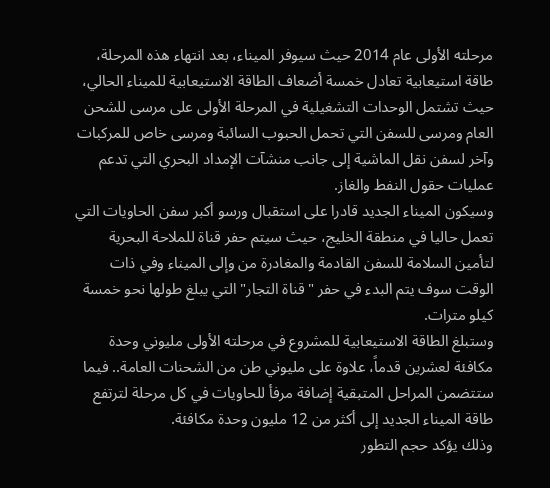مرحلته الأولى عام 2014 حيث سيوفر الميناء، بعد انتهاء هذه المرحلة، طاقة استيعابية تعادل خمسة أضعاف الطاقة الاستيعابية للميناء الحالي، حيث تشتمل الوحدات التشغيلية في المرحلة الأولى على مرسى للشحن العام ومرسى للسفن التي تحمل الحبوب السائبة ومرسى خاص للمركبات وآخر لسفن نقل الماشية إلى جانب منشآت الإمداد البحري التي تدعم عمليات حقول النفط والغاز.
وسيكون الميناء الجديد قادرا على استقبال ورسو أكبر سفن الحاويات التي تعمل حاليا في منطقة الخليج، حيث سيتم حفر قناة للملاحة البحرية لتأمين السلامة للسفن القادمة والمغادرة من وإلى الميناء وفي ذات الوقت سوف يتم البدء في حفر "قناة التجار" التي يبلغ طولها نحو خمسة كيلو مترات.
وستبلغ الطاقة الاستيعابية للمشروع في مرحلته الأولى مليوني وحدة مكافئة لعشرين قدماً، علاوة على مليوني طن من الشحنات العامة.. فيما ستتضمن المراحل المتبقية إضافة مرفأ للحاويات في كل مرحلة لترتفع طاقة الميناء الجديد إلى أكثر من 12 مليون وحدة مكافئة.
وذلك يؤكد حجم التطور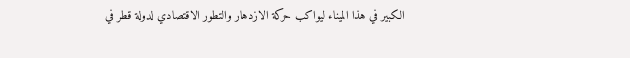الكبير في هذا الميناء ليواكب حركة الازدهار والتطور الاقتصادي لدولة قطر في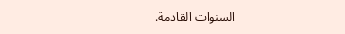السنوات القادمة.